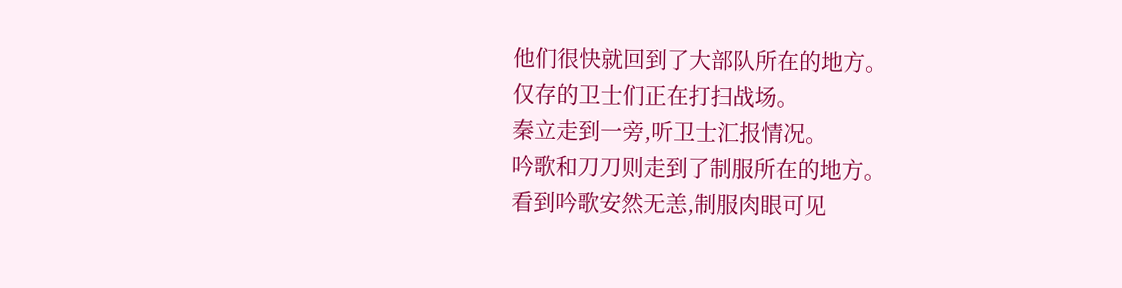他们很快就回到了大部队所在的地方。
仅存的卫士们正在打扫战场。
秦立走到一旁,听卫士汇报情况。
吟歌和刀刀则走到了制服所在的地方。
看到吟歌安然无恙,制服肉眼可见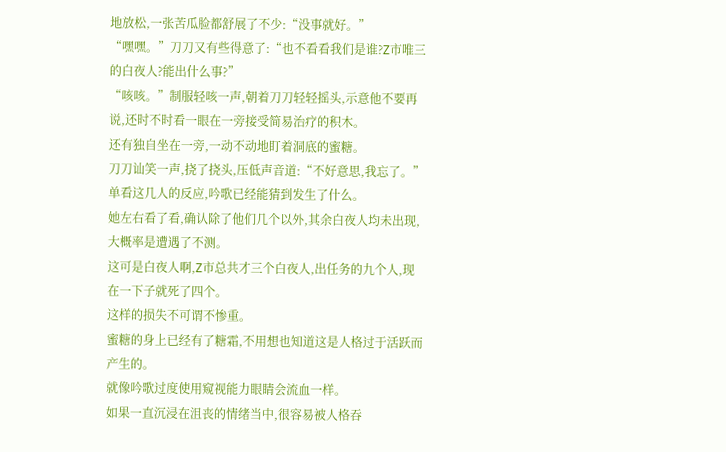地放松,一张苦瓜脸都舒展了不少:“没事就好。”
“嘿嘿。”刀刀又有些得意了:“也不看看我们是谁?Z市唯三的白夜人?能出什么事?”
“咳咳。”制服轻咳一声,朝着刀刀轻轻摇头,示意他不要再说,还时不时看一眼在一旁接受简易治疗的积木。
还有独自坐在一旁,一动不动地盯着洞底的蜜糖。
刀刀讪笑一声,挠了挠头,压低声音道:“不好意思,我忘了。”
单看这几人的反应,吟歌已经能猜到发生了什么。
她左右看了看,确认除了他们几个以外,其余白夜人均未出现,大概率是遭遇了不测。
这可是白夜人啊,Z市总共才三个白夜人,出任务的九个人,现在一下子就死了四个。
这样的损失不可谓不惨重。
蜜糖的身上已经有了糖霜,不用想也知道这是人格过于活跃而产生的。
就像吟歌过度使用窥视能力眼睛会流血一样。
如果一直沉浸在沮丧的情绪当中,很容易被人格吞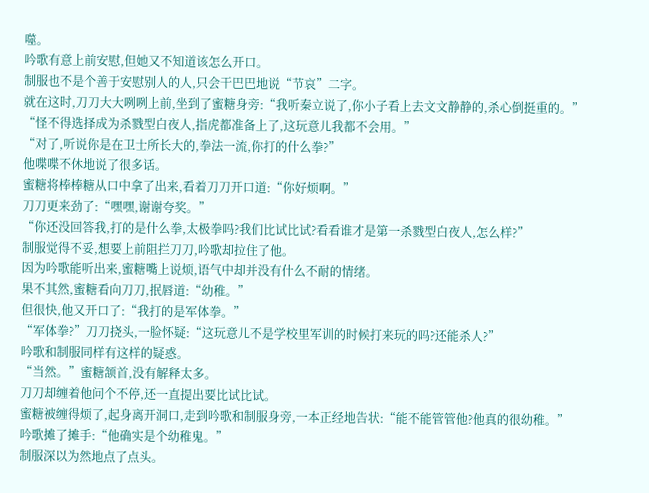噬。
吟歌有意上前安慰,但她又不知道该怎么开口。
制服也不是个善于安慰别人的人,只会干巴巴地说“节哀”二字。
就在这时,刀刀大大咧咧上前,坐到了蜜糖身旁:“我听秦立说了,你小子看上去文文静静的,杀心倒挺重的。”
“怪不得选择成为杀戮型白夜人,指虎都准备上了,这玩意儿我都不会用。”
“对了,听说你是在卫士所长大的,拳法一流,你打的什么拳?”
他喋喋不休地说了很多话。
蜜糖将棒棒糖从口中拿了出来,看着刀刀开口道:“你好烦啊。”
刀刀更来劲了:“嘿嘿,谢谢夸奖。”
“你还没回答我,打的是什么拳,太极拳吗?我们比试比试?看看谁才是第一杀戮型白夜人,怎么样?”
制服觉得不妥,想要上前阻拦刀刀,吟歌却拉住了他。
因为吟歌能听出来,蜜糖嘴上说烦,语气中却并没有什么不耐的情绪。
果不其然,蜜糖看向刀刀,抿唇道:“幼稚。”
但很快,他又开口了:“我打的是军体拳。”
“军体拳?”刀刀挠头,一脸怀疑:“这玩意儿不是学校里军训的时候打来玩的吗?还能杀人?”
吟歌和制服同样有这样的疑惑。
“当然。”蜜糖颔首,没有解释太多。
刀刀却缠着他问个不停,还一直提出要比试比试。
蜜糖被缠得烦了,起身离开洞口,走到吟歌和制服身旁,一本正经地告状:“能不能管管他?他真的很幼稚。”
吟歌摊了摊手:“他确实是个幼稚鬼。”
制服深以为然地点了点头。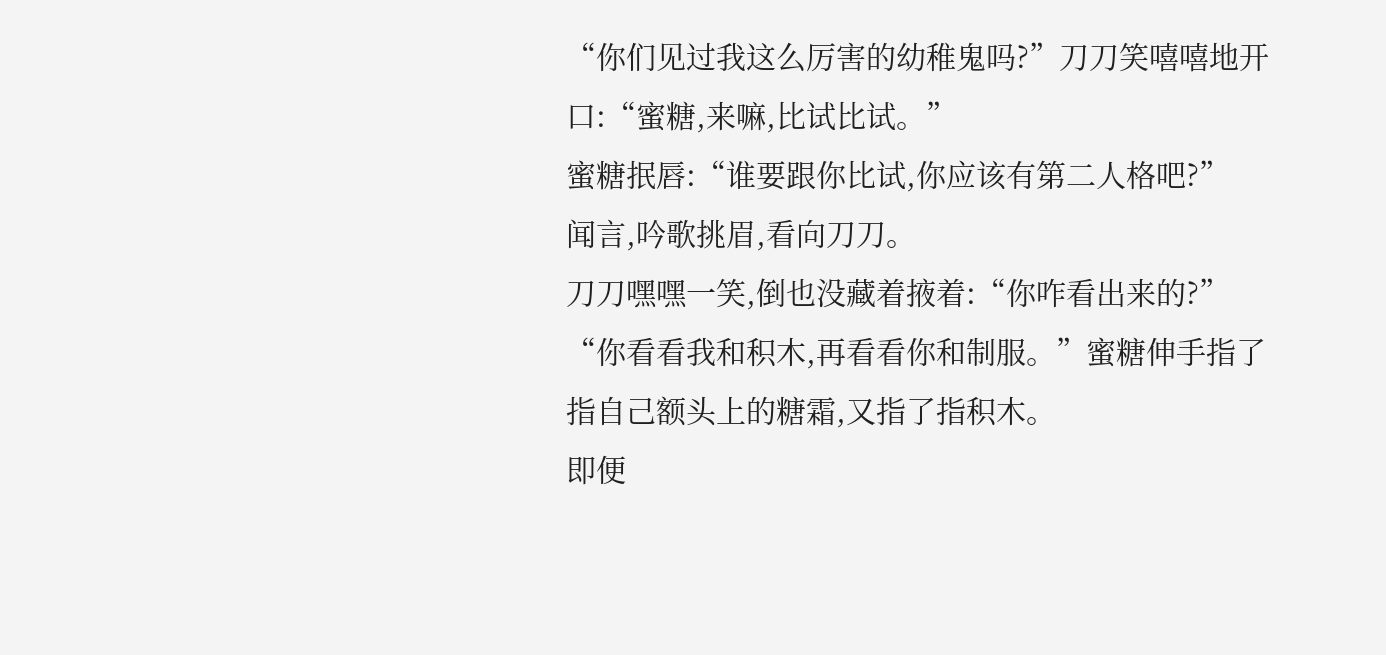“你们见过我这么厉害的幼稚鬼吗?”刀刀笑嘻嘻地开口:“蜜糖,来嘛,比试比试。”
蜜糖抿唇:“谁要跟你比试,你应该有第二人格吧?”
闻言,吟歌挑眉,看向刀刀。
刀刀嘿嘿一笑,倒也没藏着掖着:“你咋看出来的?”
“你看看我和积木,再看看你和制服。”蜜糖伸手指了指自己额头上的糖霜,又指了指积木。
即便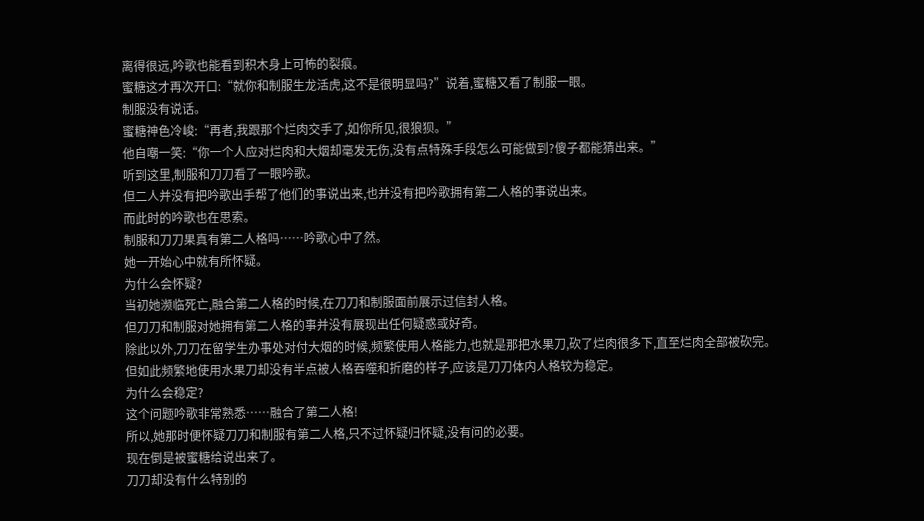离得很远,吟歌也能看到积木身上可怖的裂痕。
蜜糖这才再次开口:“就你和制服生龙活虎,这不是很明显吗?”说着,蜜糖又看了制服一眼。
制服没有说话。
蜜糖神色冷峻:“再者,我跟那个烂肉交手了,如你所见,很狼狈。”
他自嘲一笑:“你一个人应对烂肉和大烟却毫发无伤,没有点特殊手段怎么可能做到?傻子都能猜出来。”
听到这里,制服和刀刀看了一眼吟歌。
但二人并没有把吟歌出手帮了他们的事说出来,也并没有把吟歌拥有第二人格的事说出来。
而此时的吟歌也在思索。
制服和刀刀果真有第二人格吗……吟歌心中了然。
她一开始心中就有所怀疑。
为什么会怀疑?
当初她濒临死亡,融合第二人格的时候,在刀刀和制服面前展示过信封人格。
但刀刀和制服对她拥有第二人格的事并没有展现出任何疑惑或好奇。
除此以外,刀刀在留学生办事处对付大烟的时候,频繁使用人格能力,也就是那把水果刀,砍了烂肉很多下,直至烂肉全部被砍完。
但如此频繁地使用水果刀却没有半点被人格吞噬和折磨的样子,应该是刀刀体内人格较为稳定。
为什么会稳定?
这个问题吟歌非常熟悉……融合了第二人格!
所以,她那时便怀疑刀刀和制服有第二人格,只不过怀疑归怀疑,没有问的必要。
现在倒是被蜜糖给说出来了。
刀刀却没有什么特别的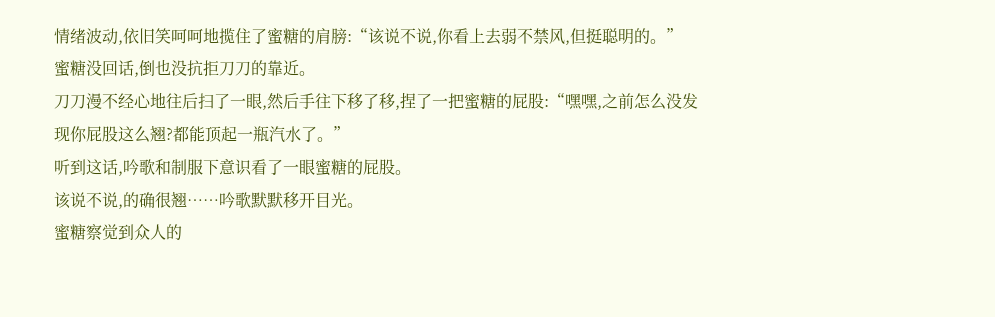情绪波动,依旧笑呵呵地揽住了蜜糖的肩膀:“该说不说,你看上去弱不禁风,但挺聪明的。”
蜜糖没回话,倒也没抗拒刀刀的靠近。
刀刀漫不经心地往后扫了一眼,然后手往下移了移,捏了一把蜜糖的屁股:“嘿嘿,之前怎么没发现你屁股这么翘?都能顶起一瓶汽水了。”
听到这话,吟歌和制服下意识看了一眼蜜糖的屁股。
该说不说,的确很翘……吟歌默默移开目光。
蜜糖察觉到众人的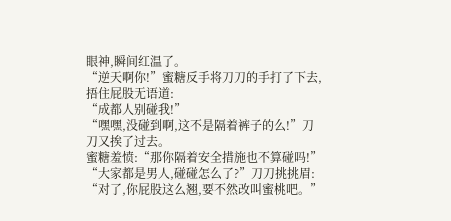眼神,瞬间红温了。
“逆天啊你!”蜜糖反手将刀刀的手打了下去,捂住屁股无语道:
“成都人别碰我!”
“嘿嘿,没碰到啊,这不是隔着裤子的么!”刀刀又挨了过去。
蜜糖羞愤:“那你隔着安全措施也不算碰吗!”
“大家都是男人,碰碰怎么了?”刀刀挑挑眉:
“对了,你屁股这么翘,要不然改叫蜜桃吧。”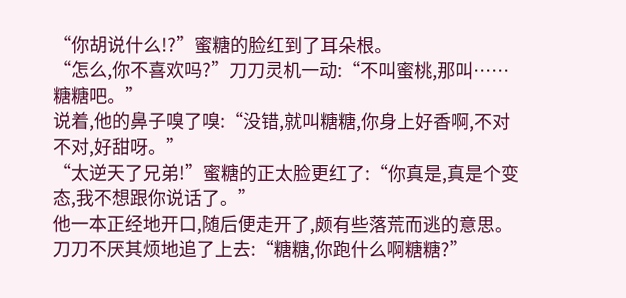“你胡说什么!?”蜜糖的脸红到了耳朵根。
“怎么,你不喜欢吗?”刀刀灵机一动:“不叫蜜桃,那叫……糖糖吧。”
说着,他的鼻子嗅了嗅:“没错,就叫糖糖,你身上好香啊,不对不对,好甜呀。”
“太逆天了兄弟!”蜜糖的正太脸更红了:“你真是,真是个变态,我不想跟你说话了。”
他一本正经地开口,随后便走开了,颇有些落荒而逃的意思。
刀刀不厌其烦地追了上去:“糖糖,你跑什么啊糖糖?”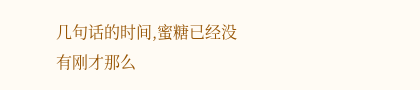几句话的时间,蜜糖已经没有刚才那么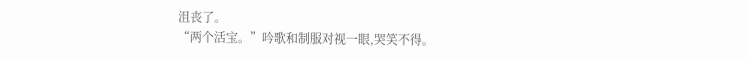沮丧了。
“两个活宝。”吟歌和制服对视一眼,哭笑不得。